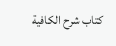كتاب شرح الكافية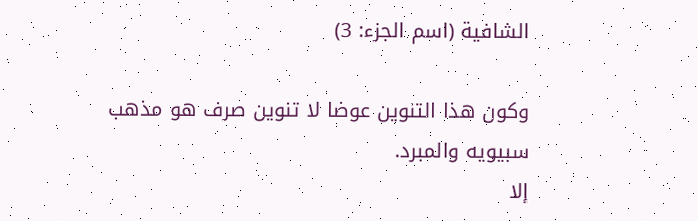الشافية (اسم الجزء: 3)

وكون هذا التنوين عوضا لا تنوين صرف هو مذهب سبيويه والمبرد.
إلا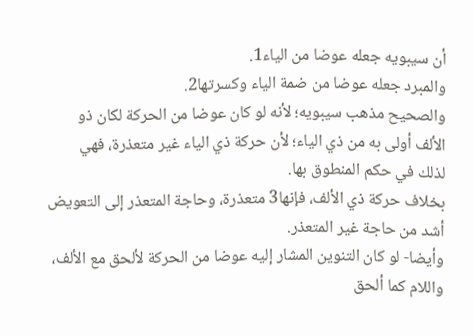أن سيبويه جعله عوضا من الياء1.
والمبرد جعله عوضا من ضمة الياء وكسرتها2.
والصحيح مذهب سيبويه؛ لأنه لو كان عوضا من الحركة لكان ذو الألف أولى به من ذي الياء؛ لأن حركة ذي الياء غير متعذرة، فهي لذلك في حكم المنطوق بها.
بخلاف حركة ذي الألف، فإنها3 متعذرة، وحاجة المتعذر إلى التعويض أشد من حاجة غير المتعذر.
وأيضا- لو كان التنوين المشار إليه عوضا من الحركة لألحق مع الألف، واللام كما ألحق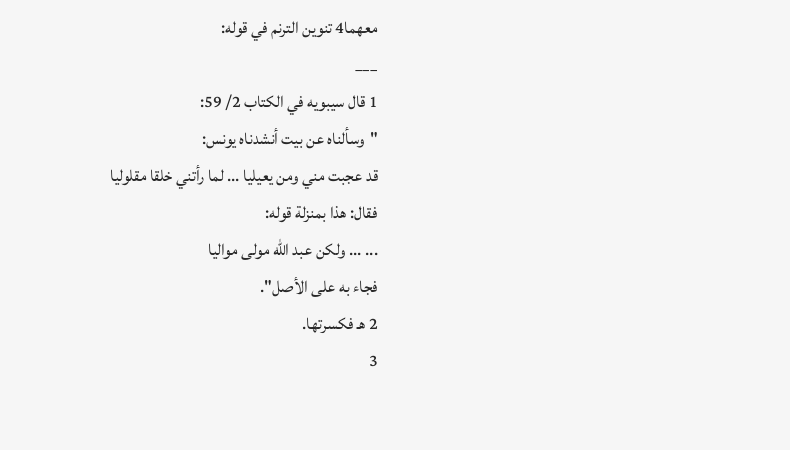معهما4 تنوين الترنم في قوله:
___
1 قال سيبويه في الكتاب 2/ 59:
"وسألناه عن بيت أنشدناه يونس:
قد عجبت مني ومن يعيليا ... لما رأتني خلقا مقلوليا
فقال: هذا بمنزلة قوله:
... ... ولكن عبد الله مولى مواليا
فجاء به على الأصل".
2 هـ فكسرتها.
3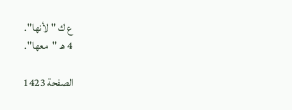ع ك "لأنها".
4 هـ "معها".

الصفحة 1423